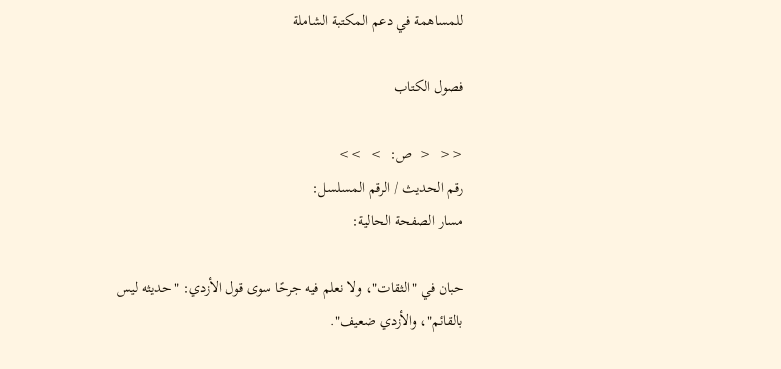للمساهمة في دعم المكتبة الشاملة

فصول الكتاب

<<  <  ص:  >  >>
رقم الحديث / الرقم المسلسل:
مسار الصفحة الحالية:

حبان في "الثقات"، ولا نعلم فيه جرحًا سوى قول الأزدي: "حديثه ليس بالقائم"، والأزدي ضعيف".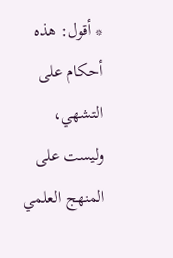* أقول: هذه أحكام على التشهي، وليست على المنهج العلمي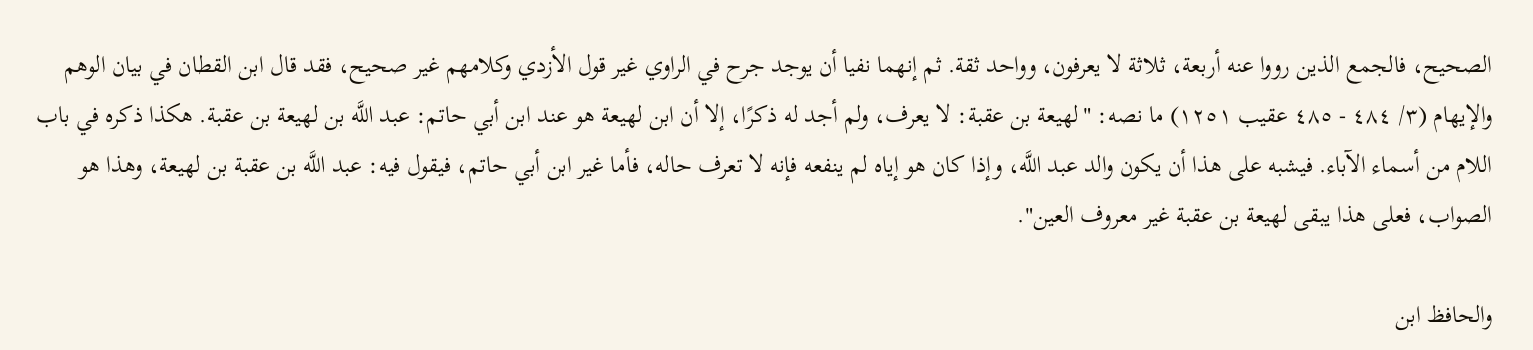الصحيح، فالجمع الذين رووا عنه أربعة، ثلاثة لا يعرفون، وواحد ثقة. ثم إنهما نفيا أن يوجد جرح في الراوي غير قول الأزدي وكلامهم غير صحيح، فقد قال ابن القطان في بيان الوهم والإيهام (٣/ ٤٨٤ - ٤٨٥ عقيب ١٢٥١) ما نصه: "لهيعة بن عقبة: لا يعرف، ولم أجد له ذكرًا، إلا أن ابن لهيعة هو عند ابن أبي حاتم: عبد اللَّه بن لهيعة بن عقبة. هكذا ذكره في باب اللام من أسماء الآباء. فيشبه على هذا أن يكون والد عبد اللَّه، وإذا كان هو إياه لم ينفعه فإنه لا تعرف حاله، فأما غير ابن أبي حاتم، فيقول فيه: عبد اللَّه بن عقبة بن لهيعة، وهذا هو الصواب، فعلى هذا يبقى لهيعة بن عقبة غير معروف العين".

والحافظ ابن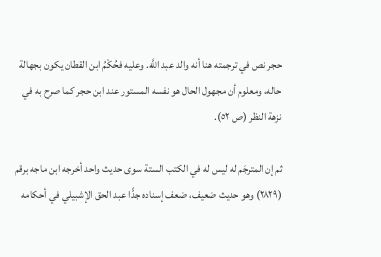حجر نص في ترجمته هنا أنه والد عبد اللَّه. وعليه فحُكْمُ ابن القطان يكون بجهالة حاله، ومعلوم أن مجهول الحال هو نفسه المستور عند ابن حجر كما صرح به في نزهة النظر (ص ٥٢).

ثم إن المترجَم له ليس له في الكتب الستة سوى حديث واحد أخرجه ابن ماجه برقم (٢٨٢٩) وهو حديث ضعيف، ضعف إسناده جدًّا عبد الحق الإشبيلي في أحكامه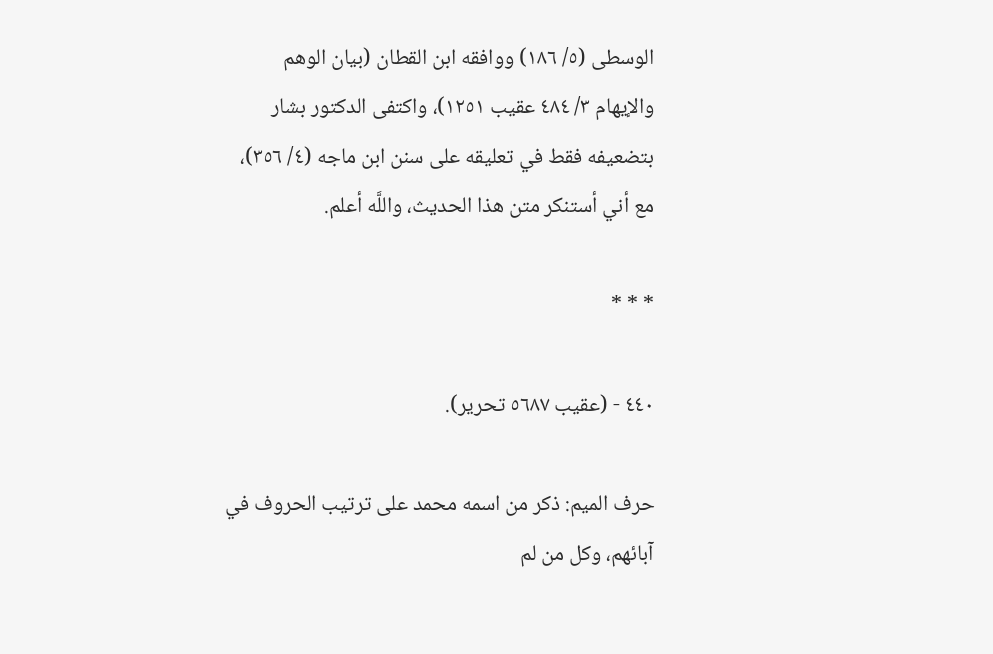الوسطى (٥/ ١٨٦) ووافقه ابن القطان (بيان الوهم والإيهام ٣/ ٤٨٤ عقيب ١٢٥١)، واكتفى الدكتور بشار بتضعيفه فقط في تعليقه على سنن ابن ماجه (٤/ ٣٥٦)، مع أني أستنكر متن هذا الحديث، واللَّه أعلم.

* * *

٤٤٠ - (عقيب ٥٦٨٧ تحرير).

حرف الميم: ذكر من اسمه محمد على ترتيب الحروف في آبائهم، وكل من لم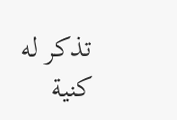تذكر له كنية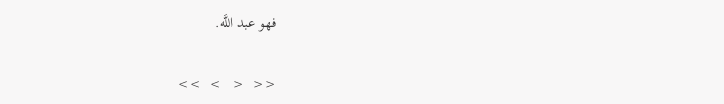فهو عبد اللَّه.

<<  <   >  >>